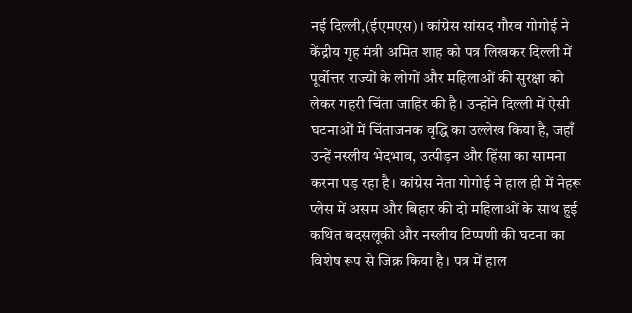नई दिल्ली,(ईएमएस)। कांग्रेस सांसद गौरव गोगोई ने केंद्रीय गृह मंत्री अमित शाह को पत्र लिखकर दिल्ली में पूर्वोत्तर राज्यों के लोगों और महिलाओं की सुरक्षा को लेकर गहरी चिंता जाहिर की है। उन्होंने दिल्ली में ऐसी घटनाओं में चिंताजनक वृद्धि का उल्लेख किया है, जहाँ उन्हें नस्लीय भेदभाव, उत्पीड़न और हिंसा का सामना करना पड़ रहा है। कांग्रेस नेता गोगोई ने हाल ही में नेहरू प्लेस में असम और बिहार की दो महिलाओं के साथ हुई कथित बदसलूकी और नस्लीय टिप्पणी की घटना का विशेष रूप से जिक्र किया है। पत्र में हाल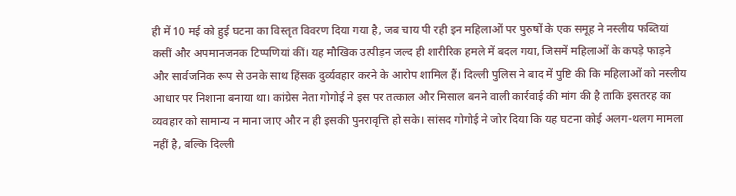ही में 10 मई को हुई घटना का विस्तृत विवरण दिया गया है, जब चाय पी रही इन महिलाओं पर पुरुषों के एक समूह ने नस्लीय फब्तियां कसीं और अपमानजनक टिप्पणियां कीं। यह मौखिक उत्पीड़न जल्द ही शारीरिक हमले में बदल गया, जिसमें महिलाओं के कपड़े फाड़ने और सार्वजनिक रूप से उनके साथ हिंसक दुर्व्यवहार करने के आरोप शामिल हैं। दिल्ली पुलिस ने बाद में पुष्टि की कि महिलाओं को नस्लीय आधार पर निशाना बनाया था। कांग्रेस नेता गोगोई ने इस पर तत्काल और मिसाल बनने वाली कार्रवाई की मांग की है ताकि इसतरह का व्यवहार को सामान्य न माना जाए और न ही इसकी पुनरावृत्ति हो सके। सांसद गोगोई ने जोर दिया कि यह घटना कोई अलग-थलग मामला नहीं है, बल्कि दिल्ली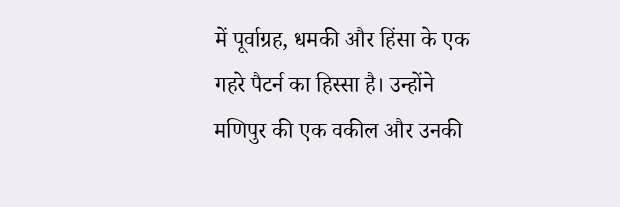में पूर्वाग्रह, धमकी और हिंसा के एक गहरे पैटर्न का हिस्सा है। उन्होंने मणिपुर की एक वकील और उनकी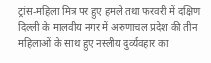ट्रांस-महिला मित्र पर हुए हमले तथा फरवरी में दक्षिण दिल्ली के मालवीय नगर में अरुणाचल प्रदेश की तीन महिलाओं के साथ हुए नस्लीय दुर्व्यवहार का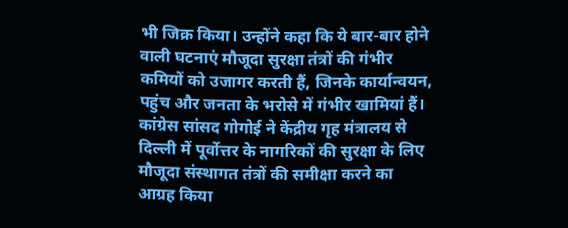भी जिक्र किया। उन्होंने कहा कि ये बार-बार होने वाली घटनाएं मौजूदा सुरक्षा तंत्रों की गंभीर कमियों को उजागर करती हैं, जिनके कार्यान्वयन, पहुंच और जनता के भरोसे में गंभीर खामियां हैं। कांग्रेस सांसद गोगोई ने केंद्रीय गृह मंत्रालय से दिल्ली में पूर्वोत्तर के नागरिकों की सुरक्षा के लिए मौजूदा संस्थागत तंत्रों की समीक्षा करने का आग्रह किया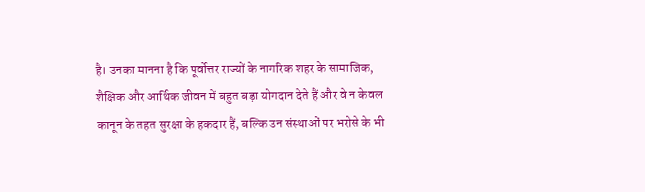है। उनका मानना है कि पूर्वोत्तर राज्यों के नागरिक शहर के सामाजिक, शैक्षिक और आर्थिक जीवन में बहुत बड़ा योगदान देते हैं और वे न केवल कानून के तहत सुरक्षा के हकदार हैं, बल्कि उन संस्थाओं पर भरोसे के भी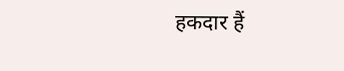हकदार हैं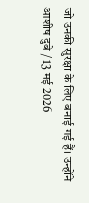जो उनकी सुरक्षा के लिए बनाई गई हैं। उन्होंने आशीष दुबे / 13 मई 2026